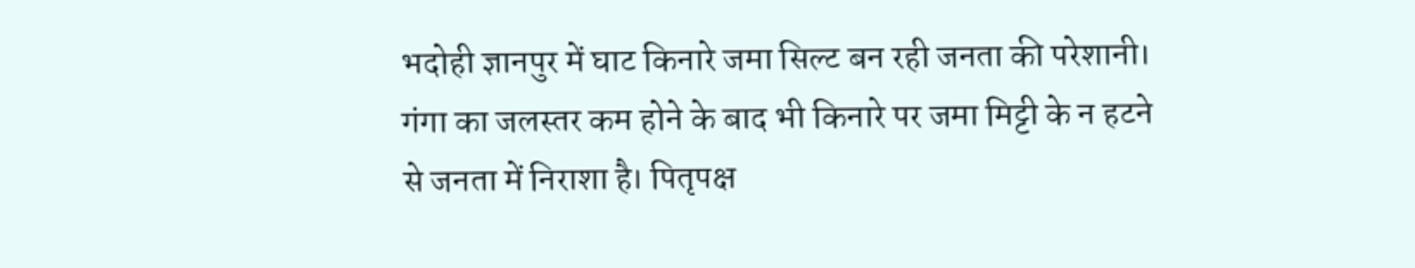भदोही ज्ञानपुर में घाट किनारे जमा सिल्ट बन रही जनता की परेशानी। गंगा का जलस्तर कम होने के बाद भी किनारे पर जमा मिट्टी के न हटने से जनता में निराशा है। पितृपक्ष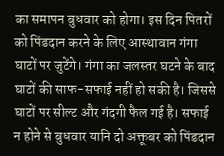का समापन बुधवार को होगा। इस दिन पितरों को पिंडदान करने के लिए आस्थावान गंगा घाटों पर जुटेंगे। गंगा का जलस्तर घटने के बाद घाटों की साफ-सफाई नहीं हो सकी है। जिससे घाटों पर सील्ट और गंदगी फैल गई है। सफाई न होने से बुधवार यानि दो अक्तूबर को पिंडदान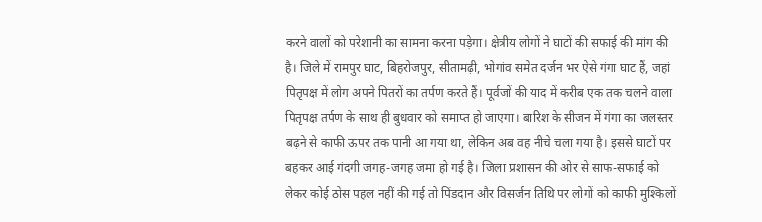करने वालों को परेशानी का सामना करना पड़ेगा। क्षेत्रीय लोगों ने घाटों की सफाई की मांग की है। जिले में रामपुर घाट, बिहरोजपुर, सीतामढ़ी, भोगांव समेत दर्जन भर ऐसे गंगा घाट हैं, जहां पितृपक्ष में लोग अपने पितरों का तर्पण करते हैं। पूर्वजों की याद में करीब एक तक चलने वाला पितृपक्ष तर्पण के साथ ही बुधवार को समाप्त हो जाएगा। बारिश के सीजन में गंगा का जलस्तर बढ़ने से काफी ऊपर तक पानी आ गया था, लेकिन अब वह नीचे चला गया है। इससे घाटों पर बहकर आई गंदगी जगह-जगह जमा हो गई है। जिला प्रशासन की ओर से साफ-सफाई को लेकर कोई ठोस पहल नहीं की गई तो पिंडदान और विसर्जन तिथि पर लोगों को काफी मुश्किलों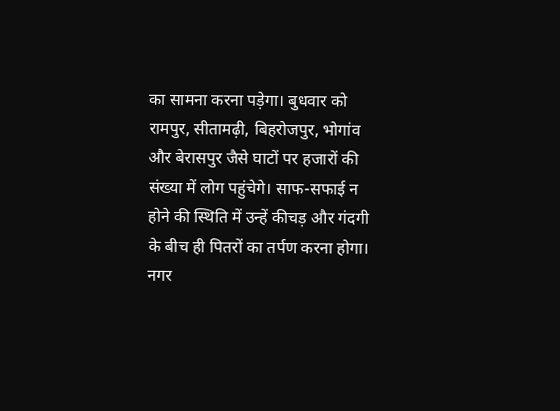का सामना करना पड़ेगा। बुधवार को रामपुर, सीतामढ़ी, बिहरोजपुर, भोगांव और बेरासपुर जैसे घाटों पर हजारों की संख्या में लोग पहुंचेगे। साफ-सफाई न होने की स्थिति में उन्हें कीचड़ और गंदगी के बीच ही पितरों का तर्पण करना होगा। नगर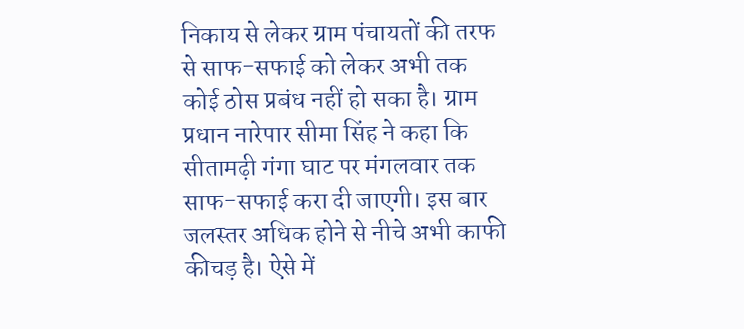निकाय से लेकर ग्राम पंचायतों की तरफ से साफ-सफाई को लेकर अभी तक कोई ठोस प्रबंध नहीं हो सका है। ग्राम प्रधान नारेपार सीमा सिंह ने कहा कि सीतामढ़ी गंगा घाट पर मंगलवार तक साफ-सफाई करा दी जाएगी। इस बार जलस्तर अधिक होने से नीचे अभी काफी कीचड़ है। ऐसे में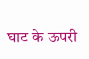घाट के ऊपरी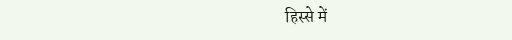हिस्से में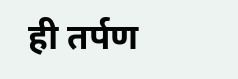ही तर्पण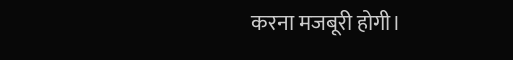करना मजबूरी होगी।